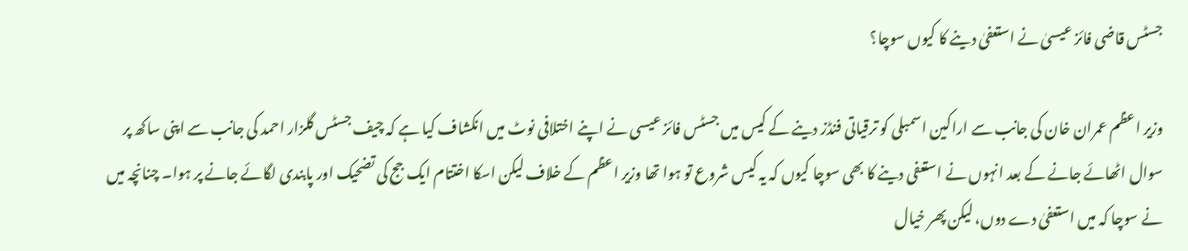جسٹس قاضی فائز عیسیٰ نے استعفیٰ دینے کا کیوں سوچا؟

وزیر اعظم عمران خان کی جانب سے اراکین اسمبلی کو ترقیاتی فنڈز دینے کے کیس میں جسٹس فائز عیسی نے اپنے اختلافی نوٹ میں انکشاف کیا ہے کہ چیف جسٹس گلزار احمد کی جانب سے اپنی ساکھ پر سوال اٹھائے جانے کے بعد انہوں نے استعفی دینے کا بھی سوچا کیوں کہ یہ کیس شروع تو ہوا تھا وزیر اعظم کے خلاف لیکن اسکا اختتام ایک جج کی تضحیک اور پابندی لگائے جانے پر ہوا۔ چنانچہ میں نے سوچا کہ میں استعفیٰ دے دوں، لیکن پھر خیال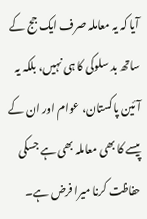آیا کہ یہ معاملہ صرف ایک جج کے ساتھ بد سلوکی کا ہی نہیں، بلکہ یہ آئین پاکستان، عوام اور ان کے پیسے کا بھی معاملہ بھی ہے جسکی حفاظت کرنا میرا فرض ہے۔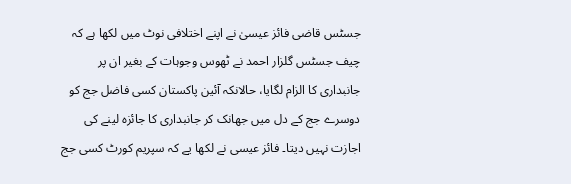جسٹس قاضی فائز عیسیٰ نے اپنے اختلافی نوٹ میں لکھا ہے کہ چیف جسٹس گلزار احمد نے ٹھوس وجوہات کے بغیر ان پر جانبداری کا الزام لگایا، حالانکہ آئین پاکستان کسی فاضل جج کو دوسرے جج کے دل میں جھانک کر جانبداری کا جائزہ لینے کی اجازت نہیں دیتا۔ فائز عیسی نے لکھا یے کہ سپریم کورٹ کسی جج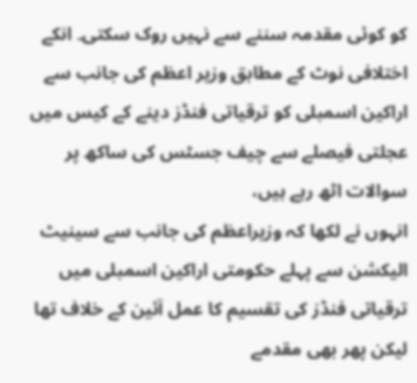کو کوئی مقدمہ سننے سے نہیں روک سکتی۔ انکے اختلافی نوٹ کے مطابق وزیر اعظم کی جانب سے اراکین اسمبلی کو ترقیاتی فنڈز دینے کے کیس میں عجلتی فیصلے سے چیف جسٹس کی ساکھ پر سوالات اٹھ رہے ہیں،
انہوں نے لکھا کہ وزیراعظم کی جانب سے سینیٹ الیکشن سے پہلے حکومتی اراکین اسمبلی میں ترقیاتی فنڈز کی تقسیم کا عمل آئین کے خلاف تھا لیکن پھر بھی مقدمے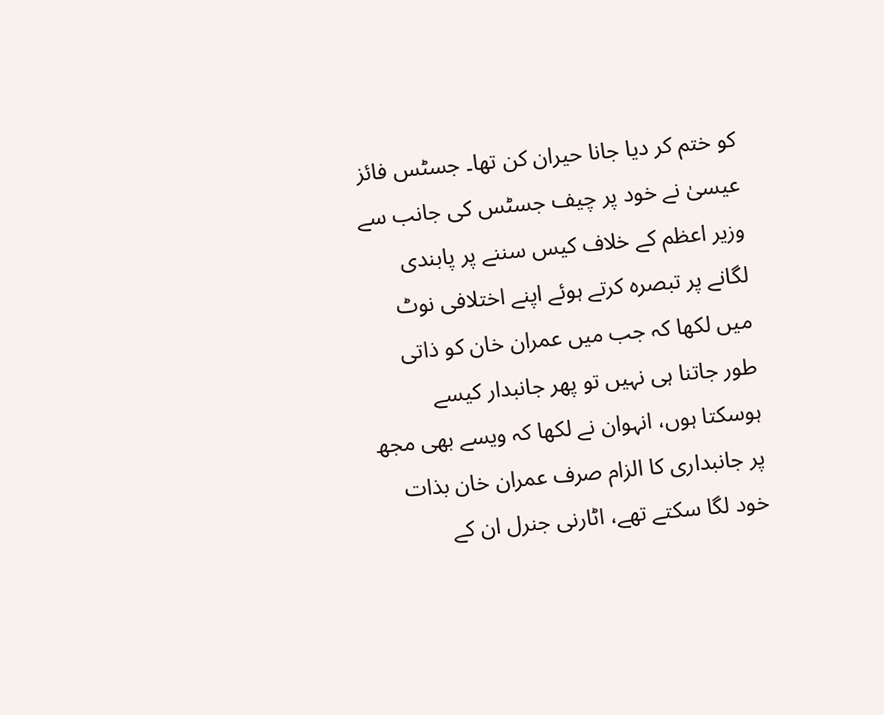کو ختم کر دیا جانا حیران کن تھا۔ جسٹس فائز عیسیٰ نے خود پر چیف جسٹس کی جانب سے وزیر اعظم کے خلاف کیس سننے پر پابندی لگانے پر تبصرہ کرتے ہوئے اپنے اختلافی نوٹ میں لکھا کہ جب میں عمران خان کو ذاتی طور جاتنا ہی نہیں تو پھر جانبدار کیسے ہوسکتا ہوں، انہوان نے لکھا کہ ویسے بھی مجھ پر جانبداری کا الزام صرف عمران خان بذات خود لگا سکتے تھے، اٹارنی جنرل ان کے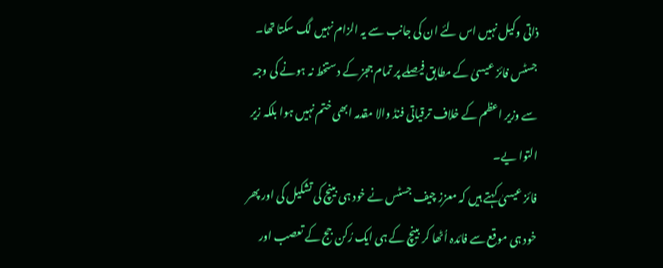ذاتی وکیل نہیں اس لئے ان کی جانب سے یہ الزام نہیں لگ سکتا تھا۔ جسٹس فائز عیسیٰ کے مطابق فیصلے پر تمام ججز کے دستخط نہ ہونے کی وجہ سے وزیر اعظم کے خلاف ترقیاتی فنڈ والا مقدمہ ابھی ختم نہیں ہوا بلکہ زیر التوا یے۔
فائز عیسیٰ کہتے ہیں کہ معزز چیف جسٹس نے خود ہی بینچ کی تشکیل کی اور پھر خود ہی موقع سے فائدہ اُٹھا کر بینچ کے ہی ایک رُکن جج کے تعصب اور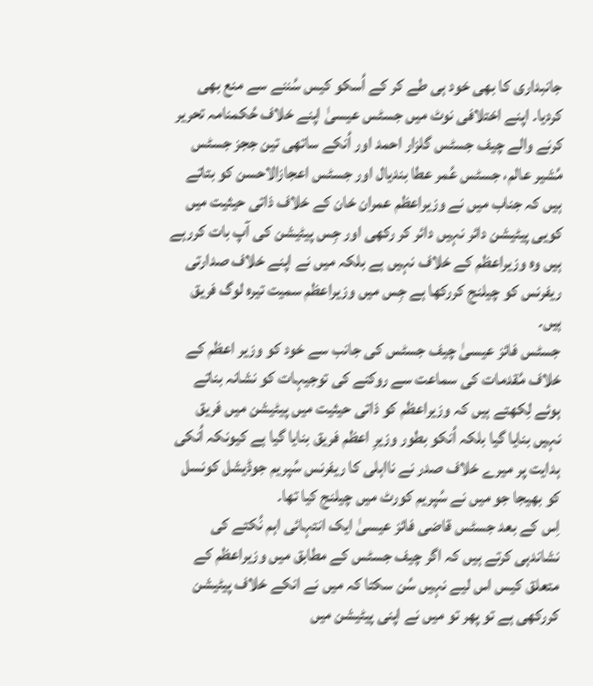جانبداری کا بھی خود ہی طے کر کے اُسکو کیس سُننے سے منع بھی کردیا۔ اپنے اختلافی نوٹ میں جسٹس عیسیٰ اپنے خلاف حُکمنامہ تحریر کرنے والے چیف جسٹس گلزار احمد اور اُنکے ساتھی تین ججز جسٹس مُشیر عالم، جسٹس عُمر عطا بندیال اور جسٹس اعجازالاحسن کو بتاتے ہیں کہ جناب میں نے وزیراعظم عمران خان کے خلاف ذاتی حیثیت میں کویی پیٹیشن دائر نہیں دائر کر رکھی اور جِس پیٹیشن کی آپ بات کررہے ہیں وہ وزیراعظم کے خلاف نہیں ہے بلکہ میں نے اپنے خلاف صدارتی ریفرنس کو چیلنج کررکھا ہے جِس میں وزیراعظم سمیت تیرہ لوگ فریق ہیں۔
جسٹس فائز عیسیٰ چیف جسٹس کی جانب سے خود کو وزیر اعظم کے خلاف مُقدمات کی سماعت سے روکنے کی توجیہات کو نشانہ بناتے ہوئے لِکھتے ہیں کہ وزیراعظم کو ذاتی حیثیت میں پیٹیشن میں فریق نہیں بنایا گیا بلکہ اُنکو بطور وزیرِ اعظم فریق بنایا گیا ہے کیونکہ اُنکی ہدایت پر میرے خلاف صدر نے نااہلی کا ریفرنس سُپریم جوڈیشل کونسل کو بھیجا جو میں نے سُپریم کورٹ میں چیلنج کیا تھا۔
اِس کے بعد جسٹس قاضی فائز عیسیٰ ایک انتہائی اہم نُکتے کی نشاندہی کرتے ہیں کہ اگر چیف جسٹس کے مطابق میں وزیراعظم کے متعلق کیس اس لیے نہیں سُن سکتا کہ میں نے انکے خلاف پیٹیشن کررکھی ہے تو پھر تو میں نے اپنی پیٹیشن میں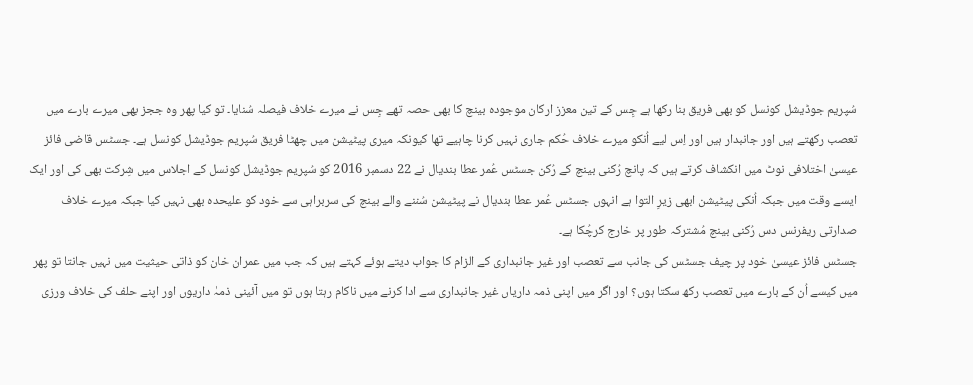سُپریم جوڈیشل کونسل کو بھی فریق بنا رکھا ہے جِس کے تین معزز ارکان موجودہ بینچ کا بھی حصہ تھے جِس نے میرے خلاف فیصلہ سُنایا۔ تو کیا پھر وہ ججز بھی میرے بارے میں تعصب رکھتے ہیں اور جانبدار ہیں اور اِس لیے اُنکو میرے خلاف حُکم جاری نہیں کرنا چاہیے تھا کیونکہ میری پیٹیشن میں چھٹا فریق سُپریم جوڈیشل کونسل ہے۔ جسٹس قاضی فائز عیسیٰ اختلافی نوٹ میں انکشاف کرتے ہیں کہ پانچ رُکنی بینچ کے رُکن جسٹس عُمر عطا بندیال نے 22 دسمبر 2016 کو سُپریم جوڈیشل کونسل کے اجلاس میں شِرکت بھی کی اور ایک ایسے وقت میں جبکہ اُنکی پیٹیشن ابھی زیرِ التوا ہے انہوں جسٹس عُمر عطا بندیال نے پیٹیشن سُننے والے بینچ کی سربراہی سے خود کو علیحدہ بھی نہیں کیا جبکہ میرے خلاف صدارتی ریفرنس دس رُکنی بینچ مُشترکہ طور پر خارج کرچُکا ہے۔
جسٹس فائز عیسیٰ خود پر چیف جسٹس کی جانب سے تعصب اور غیر جانبداری کے الزام کا جواب دیتے ہوئے کہتے ہیں کہ جب میں عمران خان کو ذاتی حیثیت میں نہیں جانتا تو پھر میں کیسے اُن کے بارے میں تعصب رکھ سکتا ہوں؟ اور اگر میں اپنی ذمہ داریاں غیر جانبداری سے ادا کرنے میں ناکام رہتا ہوں تو میں آئینی ذمہٰ داریوں اور اپنے حلف کی خلاف ورزی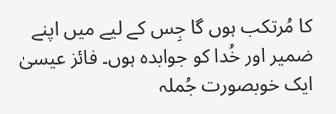کا مُرتکب ہوں گا جِس کے لیے میں اپنے ضمیر اور خُدا کو جوابدہ ہوں۔ فائز عیسیٰ ایک خوبصورت جُملہ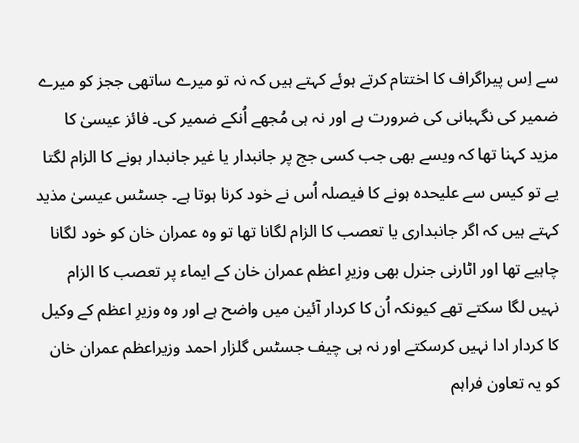سے اِس پیراگراف کا اختتام کرتے ہوئے کہتے ہیں کہ نہ تو میرے ساتھی ججز کو میرے ضمیر کی نگہبانی کی ضرورت ہے اور نہ ہی مُجھے اُنکے ضمیر کی۔ فائز عیسیٰ کا مزید کہنا تھا کہ ویسے بھی جب کسی جج پر جانبدار یا غیر جانبدار ہونے کا الزام لگتا یے تو کیس سے علیحدہ ہونے کا فیصلہ اُس نے خود کرنا ہوتا ہے۔ جسٹس عیسیٰ مذید کہتے ہیں کہ اگر جانبداری یا تعصب کا الزام لگانا تھا تو وہ عمران خان کو خود لگانا چاہیے تھا اور اٹارنی جنرل بھی وزیرِ اعظم عمران خان کے ایماء پر تعصب کا الزام نہیں لگا سکتے تھے کیونکہ اُن کا کردار آئین میں واضح ہے اور وہ وزیرِ اعظم کے وکیل کا کردار ادا نہیں کرسکتے اور نہ ہی چیف جسٹس گلزار احمد وزیراعظم عمران خان کو یہ تعاون فراہم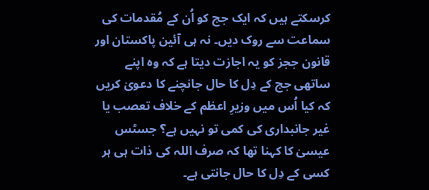کرسکتے ہیں کہ ایک جج کو اُن کے مُقدمات کی سماعت سے روک دیں۔ نہ ہی آئین پاکستان اور قانون ججز کو یہ اجازت دیتا ہے کہ وہ اپنے ساتھی جج کے دِل کا حال جانچنے کا دعویٰ کریں کہ کیا اُس میں وزیرِ اعظم کے خلاف تعصب یا غیر جانبداری کی کمی تو نہیں ہے؟ جسٹس عیسیٰ کا کہنا تھا کہ صرف اللہ کی ذات ہی ہر کسی کے دِل کا حال جانتی ہے۔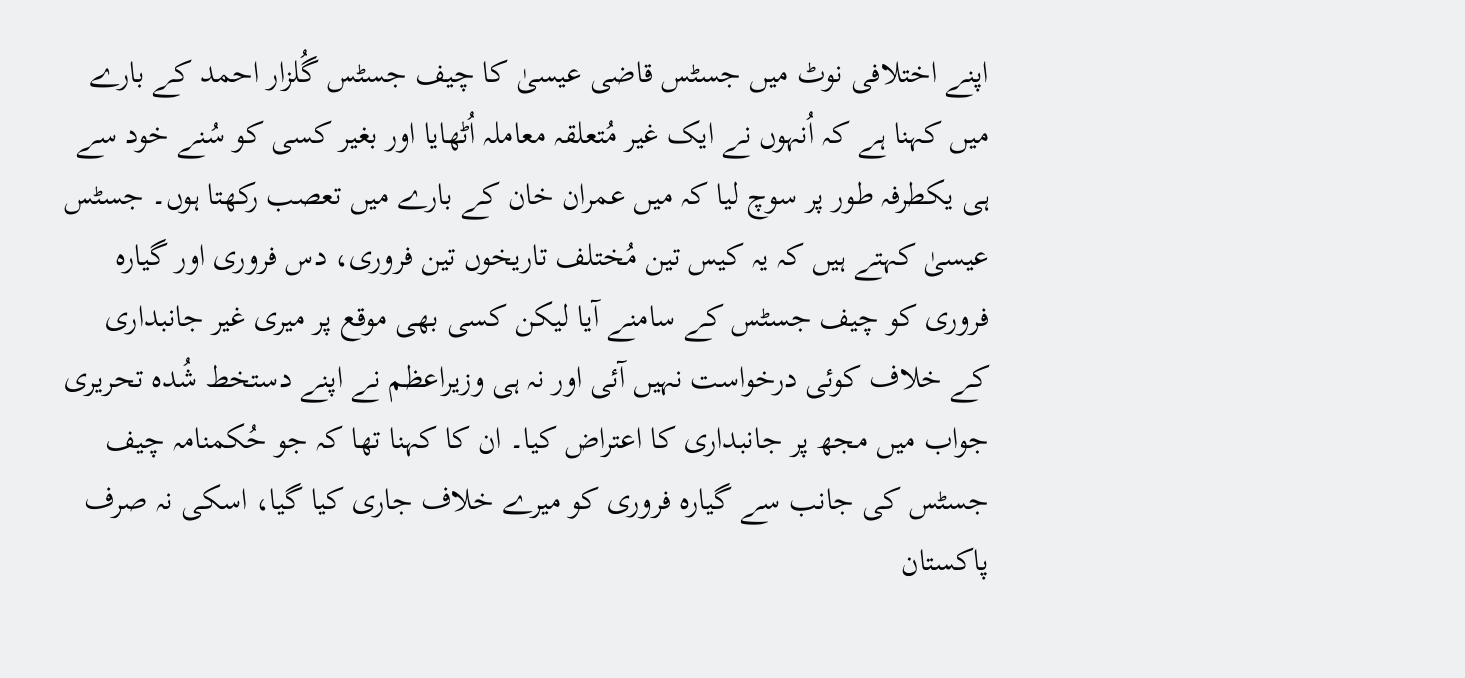اپنے اختلافی نوٹ میں جسٹس قاضی عیسیٰ کا چیف جسٹس گُلزار احمد کے بارے میں کہنا ہے کہ اُنہوں نے ایک غیر مُتعلقہ معاملہ اُٹھایا اور بغیر کسی کو سُنے خود سے ہی یکطرفہ طور پر سوچ لیا کہ میں عمران خان کے بارے میں تعصب رکھتا ہوں۔ جسٹس عیسیٰ کہتے ہیں کہ یہ کیس تین مُختلف تاریخوں تین فروری، دس فروری اور گیارہ فروری کو چیف جسٹس کے سامنے آیا لیکن کسی بھی موقع پر میری غیر جانبداری کے خلاف کوئی درخواست نہیں آئی اور نہ ہی وزیراعظم نے اپنے دستخط شُدہ تحریری جواب میں مجھ پر جانبداری کا اعتراض کیا۔ ان کا کہنا تھا کہ جو حُکمنامہ چیف جسٹس کی جانب سے گیارہ فروری کو میرے خلاف جاری کیا گیا، اسکی نہ صرف پاکستان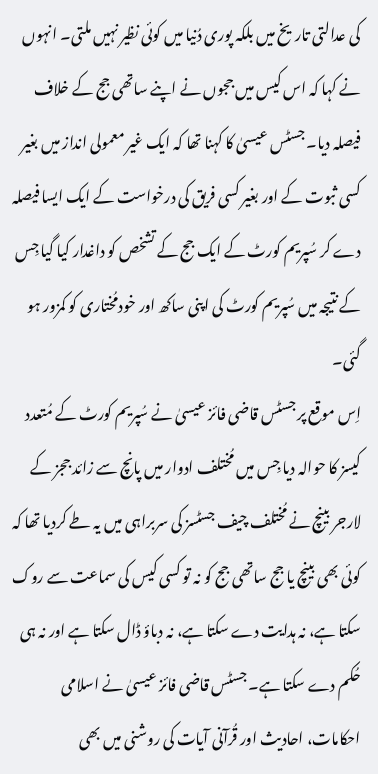کی عدالتی تاریخ میں بلکہ پوری دُنیا میں کوئی نظیر نہیں ملتی۔ انہوں نے کہا کہ اس کیس میں ججوں نے اپنے ساتھی جج کے خلاف فیصلہ دیا۔ جسٹس عیسیٰ کا کہنا تھا کہ ایک غیر معمولی انداز میں بغیر کسی ثبوت کے اور بغیر کسی فریق کی درخواست کے ایک ایسا فیصلہ دے کر سُپریم کورٹ کے ایک جج کے تشخص کو داغدار کیا گیا جِس کے نتیجہ میں سُپریم کورٹ کی اپنی ساکھ اور خودمُختاری کو کمزور ہو گئی۔
اِس موقع پر جسٹس قاضی فائز عیسیٰ نے سُپریم کورٹ کے مُتعدد کیسز کا حوالہ دیا جِس میں مُختلف ادوار میں پانچ سے زائد ججز کے لارجر بینچ نے مُختلف چیف جسٹسز کی سربراہی میں یہ طے کردیا تھا کہ کوئی بھی بینچ یا جج ساتھی جج کو نہ تو کسی کیس کی سماعت سے روک سکتا ہے، نہ ہدایت دے سکتا ہے، نہ دباؤ ڈال سکتا ہے اور نہ ہی حُکم دے سکتا ہے۔ جسٹس قاضی فائز عیسیٰ نے اسلامی احکامات، احادیث اور قُرآنی آیات کی روشنی میں بھی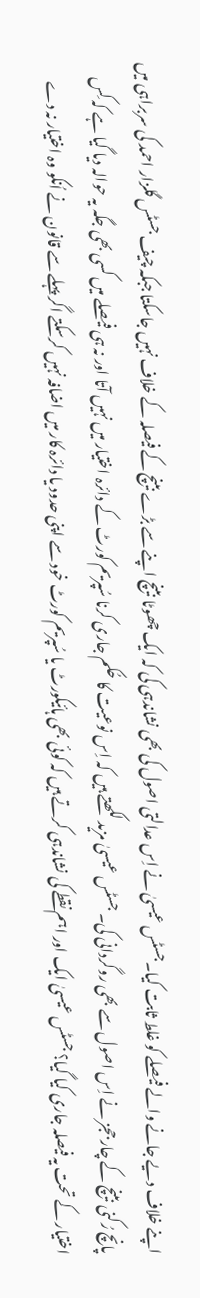اپنے خلاف دیے جانے والے فیصلے کو غلط ثابت کیا۔جسٹس عیسیٰ نے اِس عدالتی اصول کی بھی نشاندہی کی کہ ایک چھوٹا بینچ اپنے سے بڑے بینچ کے فیصلہ کے خلاف نہیں جاسکتا جبکہ چیف جسٹس گلزار احمد کی سربراہی میں پانچ رُکنی بینچ کے چار ججز نے اِس اصول سے بھی روگردانی کی۔ جسٹس عیسیٰ مزید لکھتے ہیں کہ اِس نوعیت کا حُکم جاری کرنا سُپریم کورٹ کے دائرہ اختیار میں نہیں آتا اور نہ ہی فیصلے میں کسی بھی جگہ یہ حوالہ دیا گیا ہے کہ کِس اختیار کے تحت یہ فیصلہ جاری کیا گیا؟ جسٹس عیسیٰ ایک اور اہم نقطے کی نشاندہی کرتے ہیں کہ کوئی بھی ہائیکورٹ یا سُپریم کورٹ خود سے اپنی حدود یا دائرہ کار میں اضافہ نہیں کرسکتے اگر پہلے سے قانون نے اُنکو وہ اختیار نہ دے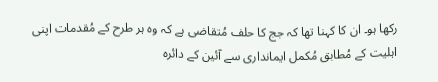رکھا ہو۔ ان کا کہنا تھا کہ جج کا حلف مُتقاضی ہے کہ وہ ہر طرح کے مُقدمات اپنی اہلیت کے مُطابق مُکمل ایمانداری سے آئین کے دائرہ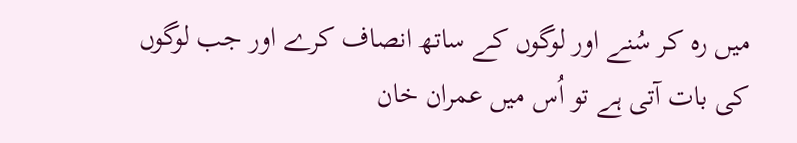میں رہ کر سُنے اور لوگوں کے ساتھ انصاف کرے اور جب لوگوں کی بات آتی ہے تو اُس میں عمران خان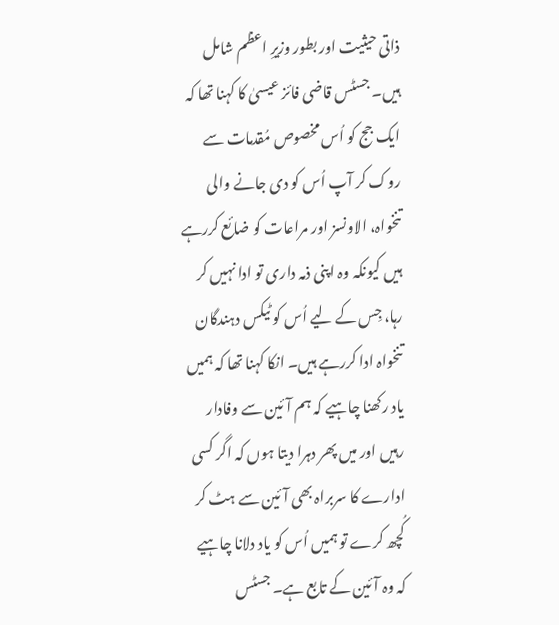ذاتی حیثیت اور بطور وزیرِ اعظم شامل ہیں۔ جسٹس قاضی فائز عیسیٰ کا کہنا تھا کہ ایک جج کو اُس مخصوص مُقدمات سے روک کر آپ اُس کو دی جانے والی تنخواہ، الاونسز اور مراعات کو ضائع کررہے ہیں کیونکہ وہ اپنی ذمہ داری تو ادا نہیں کر رہا، جِس کے لیے اُس کو ٹیکس دہندگان تنخواہ ادا کررہے ہیں۔ انکا کہنا تھا کہ ہمیں یاد رکھنا چاہیے کہ ہم آئین سے وفادار رہیں اور میں پھر دہرا دیتا ہوں کہ اگر کسی ادارے کا سربراہ بھی آئین سے ہٹ کر کُچھ کرے تو ہمیں اُس کو یاد دلانا چاہیے کہ وہ آئین کے تابع ہے۔ جسٹس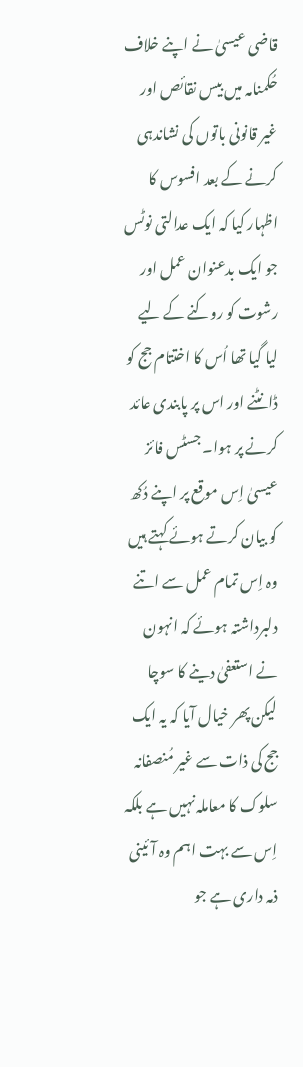قاضی عیسیٰ نے اپنے خلاف حُکمنامہ میں بیس نقائص اور غیر قانونی باتوں کی نشاندہی کرنے کے بعد افسوس کا اظہار کیا کہ ایک عدالتی نوٹس جو ایک بدعنوان عمل اور رشوت کو روکنے کے لیے لیا گیا تھا اُس کا اختتام جج کو ڈانٹنے اور اس پر پابندی عائد کرنے پر ہوا۔ جسٹس فائز عیسیٰ اِس موقع پر اپنے دُکھ کو بیان کرتے ہوئے کہتے ہیں وہ اِس تمام عمل سے اتنے دلبرداشتہ ہوئے کہ انہون نے استعفیٰ دینے کا سوچا لیکن پھر خیال آیا کہ یہ ایک جج کی ذات سے غیر مُنصفانہ سلوک کا معاملہ نہیں ہے بلکہ اِس سے بہت اہم وہ آئینی ذمہ داری ہے جو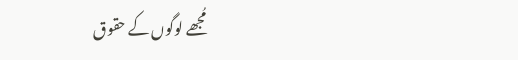مُجھے لوگوں کے حقوق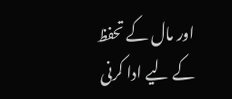اور مال کے تحفظ کے لیے ادا کرنی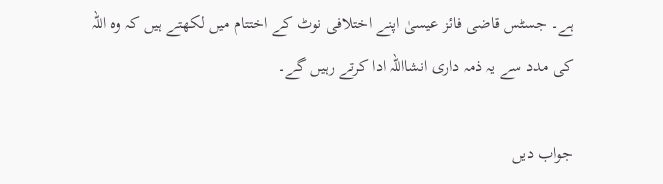ہے۔ جسٹس قاضی فائز عیسیٰ اپنے اختلافی نوٹ کے اختتام میں لکھتے ہیں کہ وہ اللہ کی مدد سے یہ ذمہ داری انشااللہ ادا کرتے رہیں گے۔

جواب دیں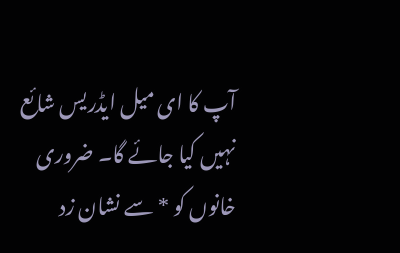آپ کا ای میل ایڈریس شائع نہیں کیا جائے گا۔ ضروری خانوں کو * سے نشان زد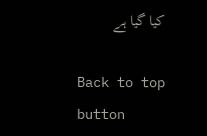کیا گیا ہے

Back to top button